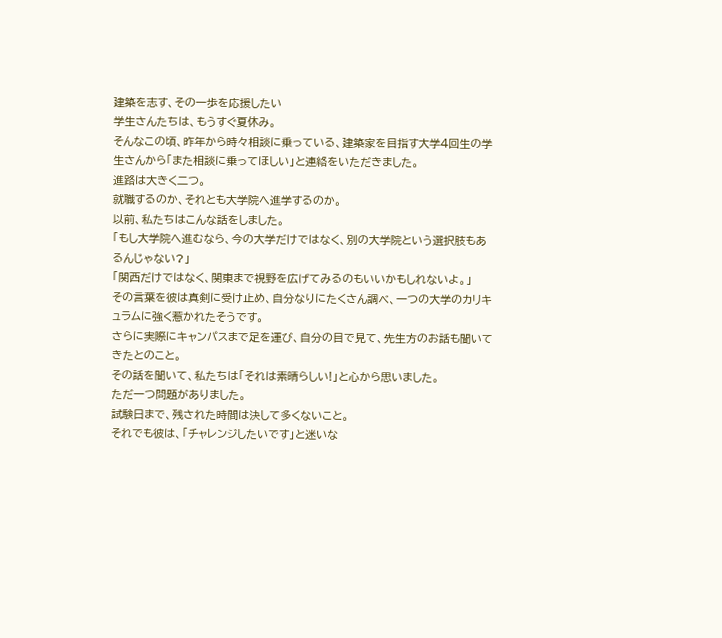建築を志す、その一歩を応援したい
学生さんたちは、もうすぐ夏休み。
そんなこの頃、昨年から時々相談に乗っている、建築家を目指す大学4回生の学生さんから「また相談に乗ってほしい」と連絡をいただきました。
進路は大きく二つ。
就職するのか、それとも大学院へ進学するのか。
以前、私たちはこんな話をしました。
「もし大学院へ進むなら、今の大学だけではなく、別の大学院という選択肢もあるんじゃない?」
「関西だけではなく、関東まで視野を広げてみるのもいいかもしれないよ。」
その言葉を彼は真剣に受け止め、自分なりにたくさん調べ、一つの大学のカリキュラムに強く惹かれたそうです。
さらに実際にキャンパスまで足を運び、自分の目で見て、先生方のお話も聞いてきたとのこと。
その話を聞いて、私たちは「それは素晴らしい!」と心から思いました。
ただ一つ問題がありました。
試験日まで、残された時間は決して多くないこと。
それでも彼は、「チャレンジしたいです」と迷いな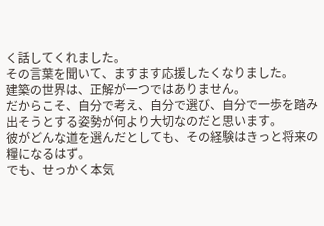く話してくれました。
その言葉を聞いて、ますます応援したくなりました。
建築の世界は、正解が一つではありません。
だからこそ、自分で考え、自分で選び、自分で一歩を踏み出そうとする姿勢が何より大切なのだと思います。
彼がどんな道を選んだとしても、その経験はきっと将来の糧になるはず。
でも、せっかく本気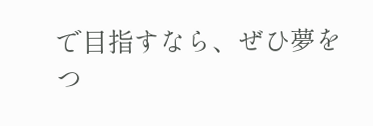で目指すなら、ぜひ夢をつ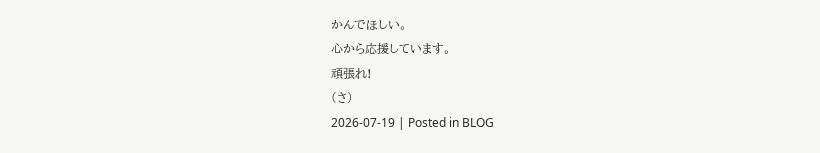かんでほしい。
心から応援しています。
頑張れ!
(さ)
2026-07-19 | Posted in BLOG